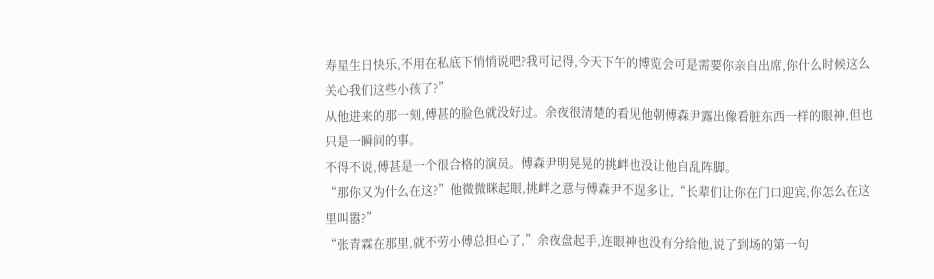寿星生日快乐,不用在私底下悄悄说吧?我可记得,今天下午的博览会可是需要你亲自出席,你什么时候这么关心我们这些小孩了?”
从他进来的那一刻,傅甚的脸色就没好过。余夜很清楚的看见他朝傅森尹露出像看脏东西一样的眼神,但也只是一瞬间的事。
不得不说,傅甚是一个很合格的演员。傅森尹明晃晃的挑衅也没让他自乱阵脚。
“那你又为什么在这?”他微微眯起眼,挑衅之意与傅森尹不逞多让,“长辈们让你在门口迎宾,你怎么在这里叫嚣?”
“张青霖在那里,就不劳小傅总担心了,”余夜盘起手,连眼神也没有分给他,说了到场的第一句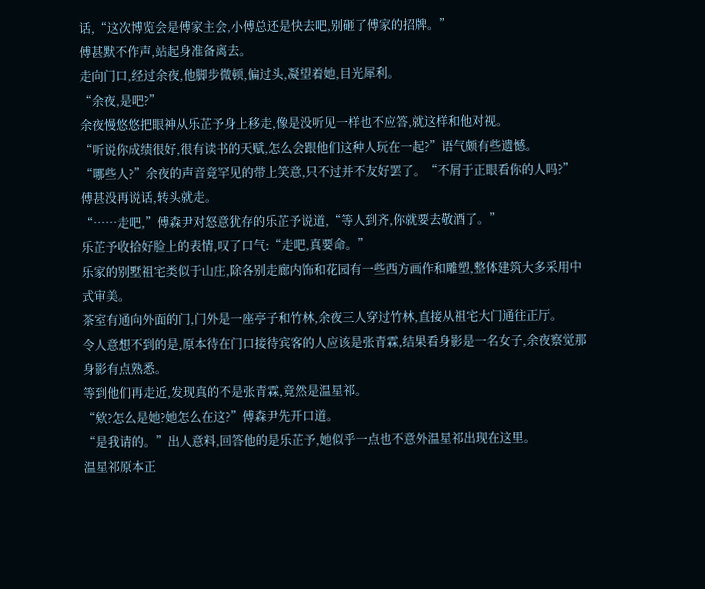话,“这次博览会是傅家主会,小傅总还是快去吧,别砸了傅家的招牌。”
傅甚默不作声,站起身准备离去。
走向门口,经过余夜,他脚步微顿,偏过头,凝望着她,目光犀利。
“余夜,是吧?”
余夜慢悠悠把眼神从乐芷予身上移走,像是没听见一样也不应答,就这样和他对视。
“听说你成绩很好,很有读书的天赋,怎么会跟他们这种人玩在一起?”语气颇有些遗憾。
“哪些人?”余夜的声音竟罕见的带上笑意,只不过并不友好罢了。“不屑于正眼看你的人吗?”
傅甚没再说话,转头就走。
“……走吧,”傅森尹对怒意犹存的乐芷予说道,“等人到齐,你就要去敬酒了。”
乐芷予收拾好脸上的表情,叹了口气:“走吧,真要命。”
乐家的别墅祖宅类似于山庄,除各别走廊内饰和花园有一些西方画作和雕塑,整体建筑大多采用中式审美。
茶室有通向外面的门,门外是一座亭子和竹林,余夜三人穿过竹林,直接从祖宅大门通往正厅。
令人意想不到的是,原本待在门口接待宾客的人应该是张青霖,结果看身影是一名女子,余夜察觉那身影有点熟悉。
等到他们再走近,发现真的不是张青霖,竟然是温星祁。
“欸?怎么是她?她怎么在这?”傅森尹先开口道。
“是我请的。”出人意料,回答他的是乐芷予,她似乎一点也不意外温星祁出现在这里。
温星祁原本正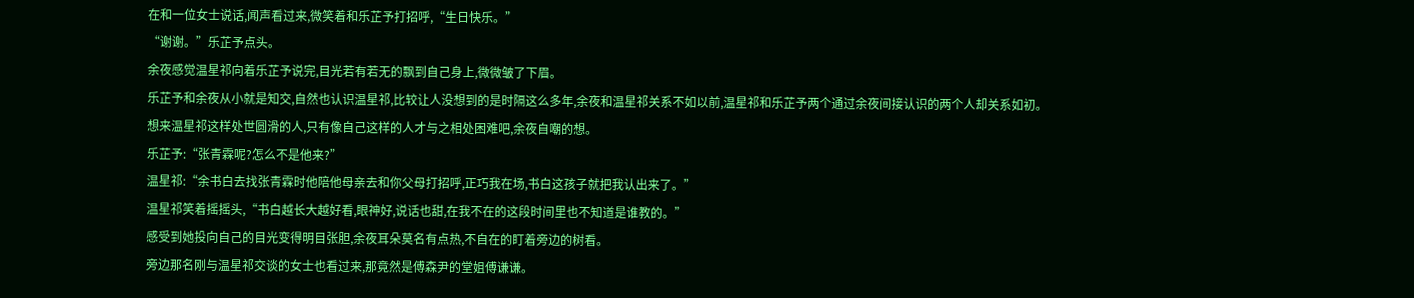在和一位女士说话,闻声看过来,微笑着和乐芷予打招呼,“生日快乐。”
“谢谢。”乐芷予点头。
余夜感觉温星祁向着乐芷予说完,目光若有若无的飘到自己身上,微微皱了下眉。
乐芷予和余夜从小就是知交,自然也认识温星祁,比较让人没想到的是时隔这么多年,余夜和温星祁关系不如以前,温星祁和乐芷予两个通过余夜间接认识的两个人却关系如初。
想来温星祁这样处世圆滑的人,只有像自己这样的人才与之相处困难吧,余夜自嘲的想。
乐芷予:“张青霖呢?怎么不是他来?”
温星祁:“余书白去找张青霖时他陪他母亲去和你父母打招呼,正巧我在场,书白这孩子就把我认出来了。”
温星祁笑着摇摇头,“书白越长大越好看,眼神好,说话也甜,在我不在的这段时间里也不知道是谁教的。”
感受到她投向自己的目光变得明目张胆,余夜耳朵莫名有点热,不自在的盯着旁边的树看。
旁边那名刚与温星祁交谈的女士也看过来,那竟然是傅森尹的堂姐傅谦谦。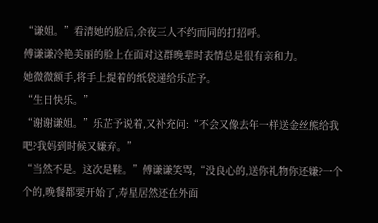“谦姐。”看清她的脸后,余夜三人不约而同的打招呼。
傅谦谦冷艳美丽的脸上在面对这群晚辈时表情总是很有亲和力。
她微微额手,将手上提着的纸袋递给乐芷予。
“生日快乐。”
“谢谢谦姐。”乐芷予说着,又补充问:“不会又像去年一样送金丝熊给我吧?我妈到时候又嫌弃。”
“当然不是。这次是鞋。”傅谦谦笑骂,“没良心的,送你礼物你还嫌?一个个的,晚餐都要开始了,寿星居然还在外面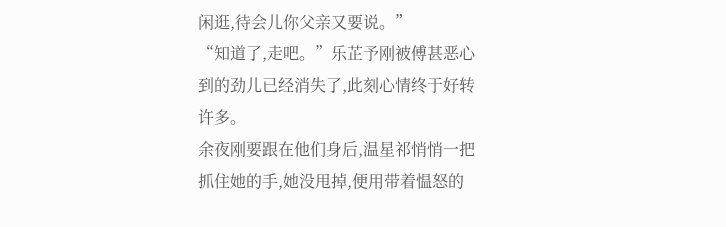闲逛,待会儿你父亲又要说。”
“知道了,走吧。”乐芷予刚被傅甚恶心到的劲儿已经消失了,此刻心情终于好转许多。
余夜刚要跟在他们身后,温星祁悄悄一把抓住她的手,她没甩掉,便用带着愠怒的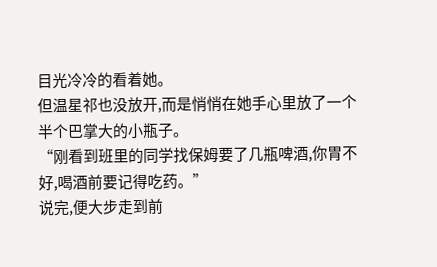目光冷冷的看着她。
但温星祁也没放开,而是悄悄在她手心里放了一个半个巴掌大的小瓶子。
“刚看到班里的同学找保姆要了几瓶啤酒,你胃不好,喝酒前要记得吃药。”
说完,便大步走到前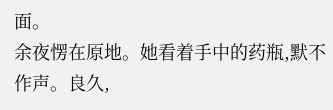面。
余夜愣在原地。她看着手中的药瓶,默不作声。良久,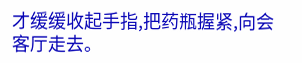才缓缓收起手指,把药瓶握紧,向会客厅走去。